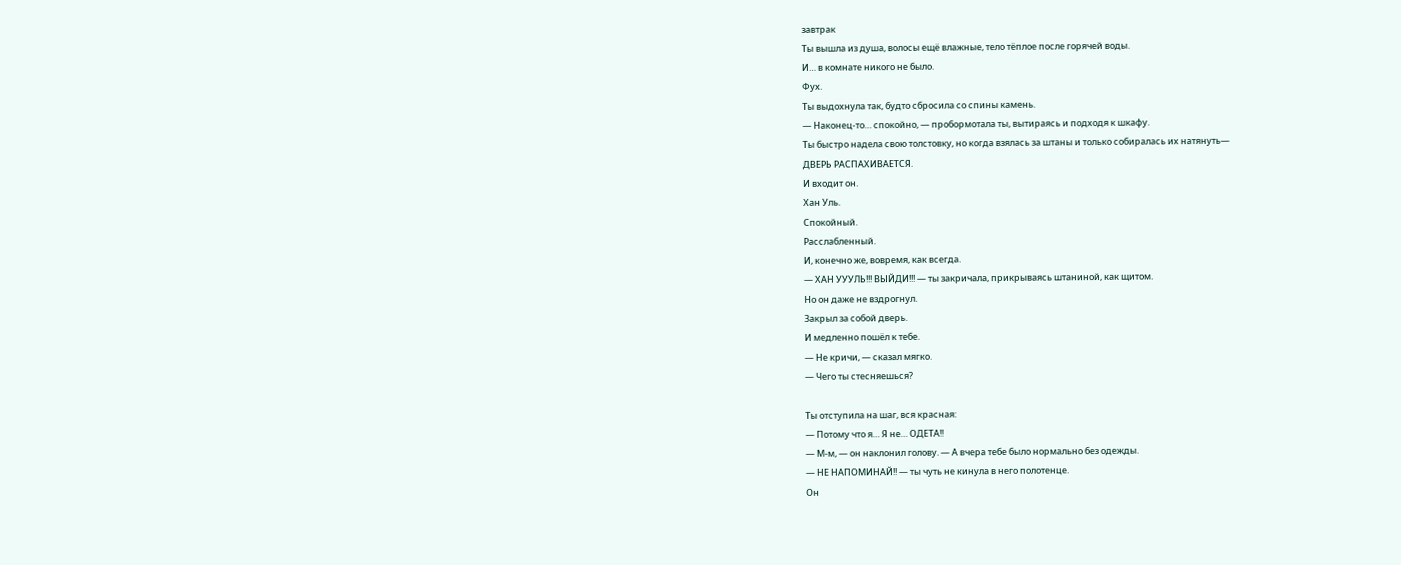завтрак
Ты вышла из душа, волосы ещё влажные, тело тёплое после горячей воды.
И… в комнате никого не было.
Фух.
Ты выдохнула так, будто сбросила со спины камень.
— Наконец-то… спокойно, — пробормотала ты, вытираясь и подходя к шкафу.
Ты быстро надела свою толстовку, но когда взялась за штаны и только собиралась их натянуть—
ДВЕРЬ РАСПАХИВАЕТСЯ.
И входит он.
Хан Уль.
Спокойный.
Расслабленный.
И, конечно же, вовремя, как всегда.
— ХАН УУУЛЬ!!! ВЫЙДИ!!! — ты закричала, прикрываясь штаниной, как щитом.
Но он даже не вздрогнул.
Закрыл за собой дверь.
И медленно пошёл к тебе.
— Не кричи, — сказал мягко.
— Чего ты стесняешься?

Ты отступила на шаг, вся красная:
— Потому что я… Я не… ОДЕТА!!
— М-м, — он наклонил голову. — А вчера тебе было нормально без одежды.
— НЕ НАПОМИНАЙ!! — ты чуть не кинула в него полотенце.
Он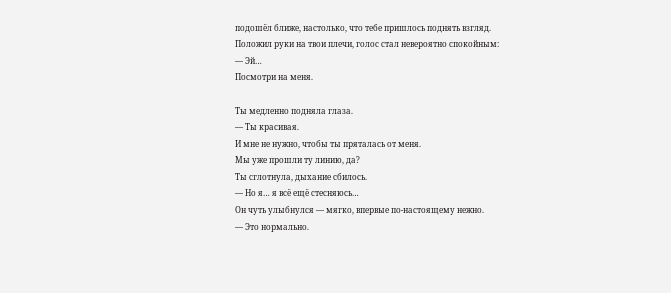подошёл ближе, настолько, что тебе пришлось поднять взгляд.
Положил руки на твои плечи, голос стал невероятно спокойным:
— Эй…
Посмотри на меня.

Ты медленно подняла глаза.
— Ты красивая.
И мне не нужно, чтобы ты пряталась от меня.
Мы уже прошли ту линию, да?
Ты сглотнула, дыхание сбилось.
— Но я… я всё ещё стесняюсь…
Он чуть улыбнулся — мягко, впервые по-настоящему нежно.
— Это нормально.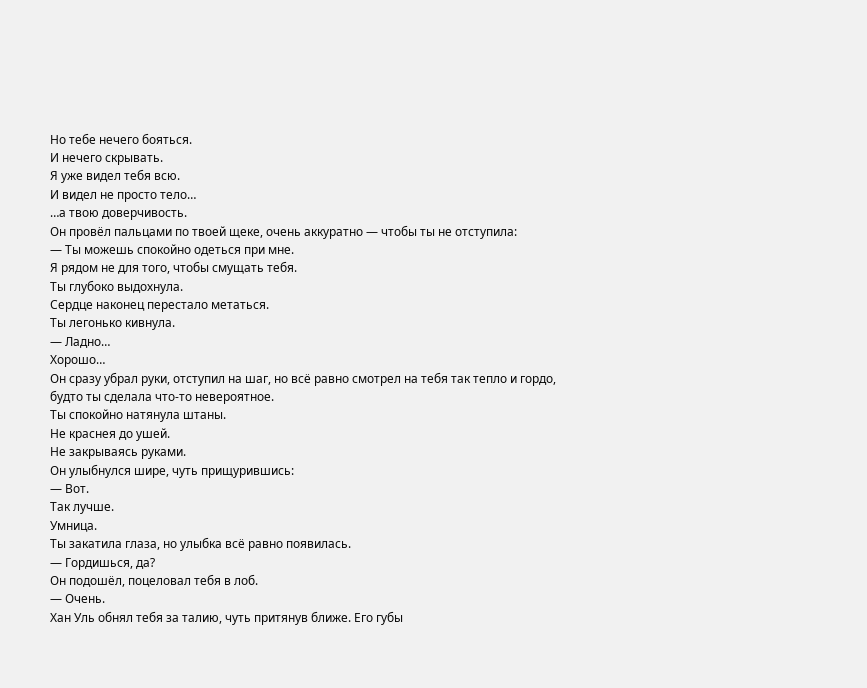Но тебе нечего бояться.
И нечего скрывать.
Я уже видел тебя всю.
И видел не просто тело…
…а твою доверчивость.
Он провёл пальцами по твоей щеке, очень аккуратно — чтобы ты не отступила:
— Ты можешь спокойно одеться при мне.
Я рядом не для того, чтобы смущать тебя.
Ты глубоко выдохнула.
Сердце наконец перестало метаться.
Ты легонько кивнула.
— Ладно…
Хорошо…
Он сразу убрал руки, отступил на шаг, но всё равно смотрел на тебя так тепло и гордо, будто ты сделала что-то невероятное.
Ты спокойно натянула штаны.
Не краснея до ушей.
Не закрываясь руками.
Он улыбнулся шире, чуть прищурившись:
— Вот.
Так лучше.
Умница.
Ты закатила глаза, но улыбка всё равно появилась.
— Гордишься, да?
Он подошёл, поцеловал тебя в лоб.
— Очень.
Хан Уль обнял тебя за талию, чуть притянув ближе. Его губы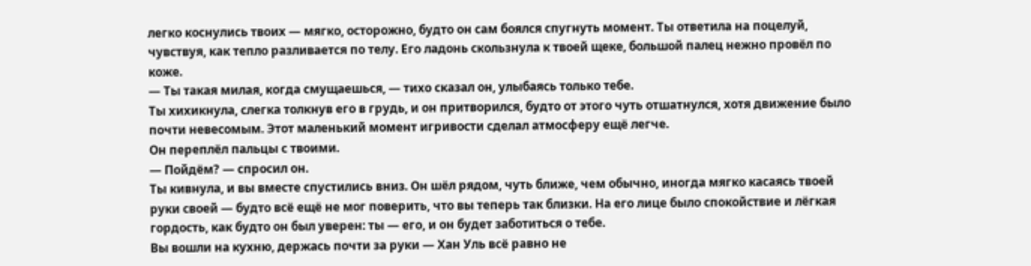легко коснулись твоих — мягко, осторожно, будто он сам боялся спугнуть момент. Ты ответила на поцелуй, чувствуя, как тепло разливается по телу. Его ладонь скользнула к твоей щеке, большой палец нежно провёл по коже.
— Ты такая милая, когда смущаешься, — тихо сказал он, улыбаясь только тебе.
Ты хихикнула, слегка толкнув его в грудь, и он притворился, будто от этого чуть отшатнулся, хотя движение было почти невесомым. Этот маленький момент игривости сделал атмосферу ещё легче.
Он переплёл пальцы с твоими.
— Пойдём? — спросил он.
Ты кивнула, и вы вместе спустились вниз. Он шёл рядом, чуть ближе, чем обычно, иногда мягко касаясь твоей руки своей — будто всё ещё не мог поверить, что вы теперь так близки. На его лице было спокойствие и лёгкая гордость, как будто он был уверен: ты — его, и он будет заботиться о тебе.
Вы вошли на кухню, держась почти за руки — Хан Уль всё равно не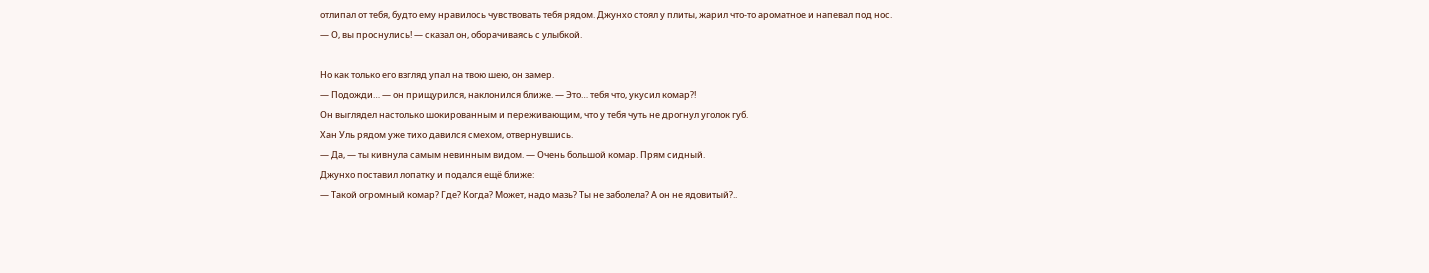отлипал от тебя, будто ему нравилось чувствовать тебя рядом. Джунхо стоял у плиты, жарил что-то ароматное и напевал под нос.
— О, вы проснулись! — сказал он, оборачиваясь с улыбкой.

Но как только его взгляд упал на твою шею, он замер.
— Подожди… — он прищурился, наклонился ближе. — Это… тебя что, укусил комар?!
Он выглядел настолько шокированным и переживающим, что у тебя чуть не дрогнул уголок губ.
Хан Уль рядом уже тихо давился смехом, отвернувшись.
— Да, — ты кивнула самым невинным видом. — Очень большой комар. Прям сидный.
Джунхо поставил лопатку и подался ещё ближе:
— Такой огромный комар? Где? Когда? Может, надо мазь? Ты не заболела? А он не ядовитый?..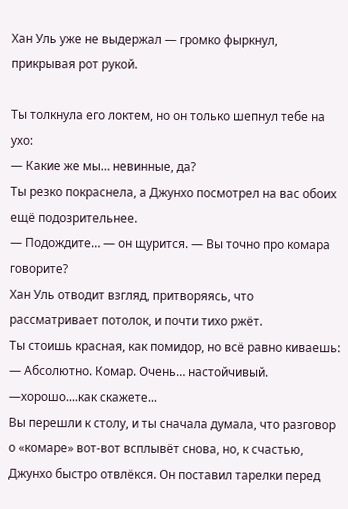Хан Уль уже не выдержал — громко фыркнул, прикрывая рот рукой.

Ты толкнула его локтем, но он только шепнул тебе на ухо:
— Какие же мы… невинные, да?
Ты резко покраснела, а Джунхо посмотрел на вас обоих ещё подозрительнее.
— Подождите… — он щурится. — Вы точно про комара говорите?
Хан Уль отводит взгляд, притворяясь, что рассматривает потолок, и почти тихо ржёт.
Ты стоишь красная, как помидор, но всё равно киваешь:
— Абсолютно. Комар. Очень… настойчивый.
—хорошо....как скажете...
Вы перешли к столу, и ты сначала думала, что разговор о «комаре» вот-вот всплывёт снова, но, к счастью, Джунхо быстро отвлёкся. Он поставил тарелки перед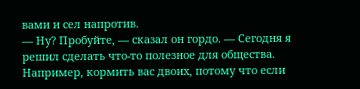вами и сел напротив.
— Ну? Пробуйте, — сказал он гордо. — Сегодня я решил сделать что-то полезное для общества. Например, кормить вас двоих, потому что если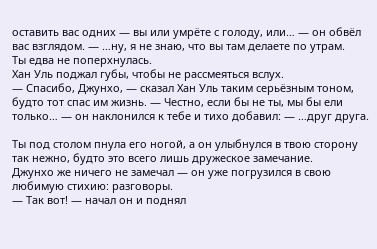оставить вас одних — вы или умрёте с голоду, или… — он обвёл вас взглядом. — …ну, я не знаю, что вы там делаете по утрам.
Ты едва не поперхнулась.
Хан Уль поджал губы, чтобы не рассмеяться вслух.
— Спасибо, Джунхо, — сказал Хан Уль таким серьёзным тоном, будто тот спас им жизнь. — Честно, если бы не ты, мы бы ели только… — он наклонился к тебе и тихо добавил: — …друг друга.

Ты под столом пнула его ногой, а он улыбнулся в твою сторону так нежно, будто это всего лишь дружеское замечание.
Джунхо же ничего не замечал — он уже погрузился в свою любимую стихию: разговоры.
— Так вот! — начал он и поднял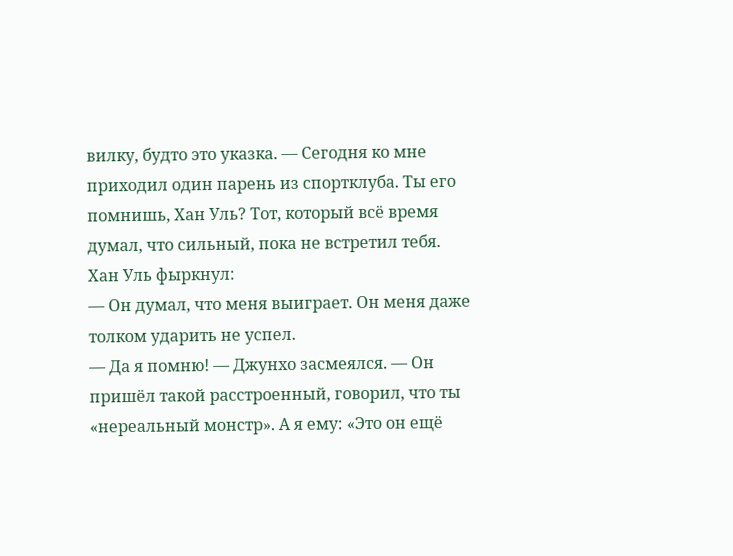вилку, будто это указка. — Сегодня ко мне приходил один парень из спортклуба. Ты его помнишь, Хан Уль? Тот, который всё время думал, что сильный, пока не встретил тебя.
Хан Уль фыркнул:
— Он думал, что меня выиграет. Он меня даже толком ударить не успел.
— Да я помню! — Джунхо засмеялся. — Он пришёл такой расстроенный, говорил, что ты «нереальный монстр». А я ему: «Это он ещё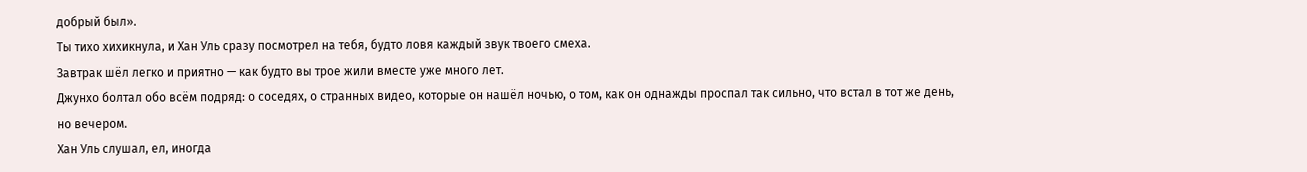добрый был».
Ты тихо хихикнула, и Хан Уль сразу посмотрел на тебя, будто ловя каждый звук твоего смеха.
Завтрак шёл легко и приятно — как будто вы трое жили вместе уже много лет.
Джунхо болтал обо всём подряд: о соседях, о странных видео, которые он нашёл ночью, о том, как он однажды проспал так сильно, что встал в тот же день, но вечером.
Хан Уль слушал, ел, иногда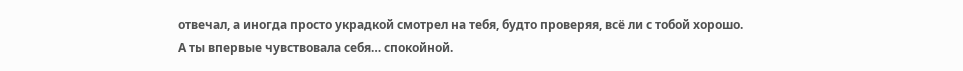отвечал, а иногда просто украдкой смотрел на тебя, будто проверяя, всё ли с тобой хорошо.
А ты впервые чувствовала себя… спокойной.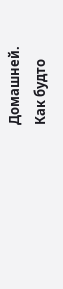Домашней.
Как будто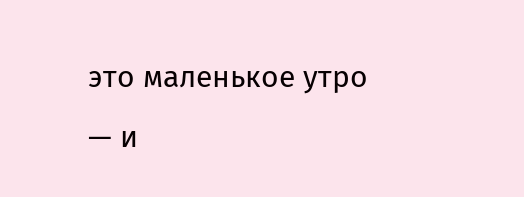это маленькое утро — и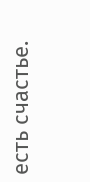есть счастье.